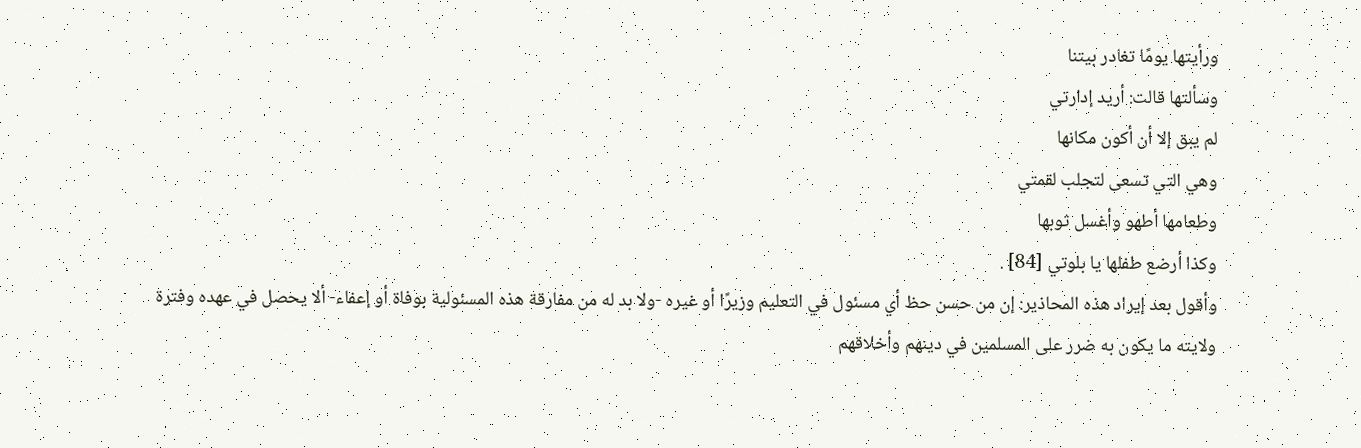ورأيتها يومًا تغادر بيتنا
وسألتها قالت: أريد إدارتي
لم يبق إلا أن أكون مكانها
وهي التي تسعى لتجلب لقمتي
وطعامها أطهو وأغسل ثوبها
وكذا أرضع طفلها يا بلوتي [84] .
وأقول بعد إيراد هذه المحاذير: إن من حسن حظ أي مسئول في التعليم وزيرًا أو غيره -ولا بد له من مفارقة هذه المسئولية بوفاة أو إعفاء- ألا يحصل في عهده وفترة ولايته ما يكون به ضرر على المسلمين في دينهم وأخلاقهم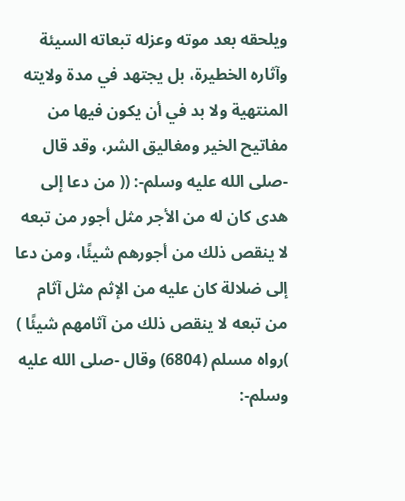ويلحقه بعد موته وعزله تبعاته السيئة وآثاره الخطيرة، بل يجتهد في مدة ولايته المنتهية ولا بد في أن يكون فيها من مفاتيح الخير ومغاليق الشر، وقد قال -صلى الله عليه وسلم-: (( من دعا إلى هدى كان له من الأجر مثل أجور من تبعه لا ينقص ذلك من أجورهم شيئًا، ومن دعا إلى ضلالة كان عليه من الإثم مثل آثام من تبعه لا ينقص ذلك من آثامهم شيئًا ) )رواه مسلم (6804) وقال -صلى الله عليه وسلم-: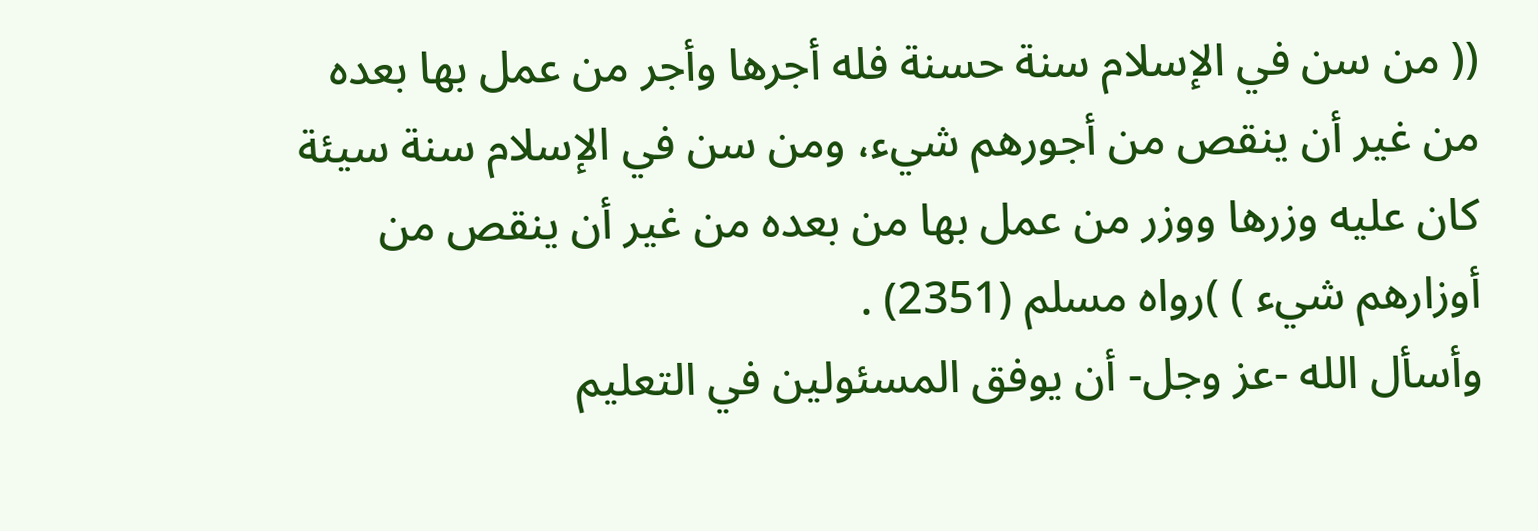(( من سن في الإسلام سنة حسنة فله أجرها وأجر من عمل بها بعده من غير أن ينقص من أجورهم شيء، ومن سن في الإسلام سنة سيئة كان عليه وزرها ووزر من عمل بها من بعده من غير أن ينقص من أوزارهم شيء ) )رواه مسلم (2351) .
وأسأل الله -عز وجل- أن يوفق المسئولين في التعليم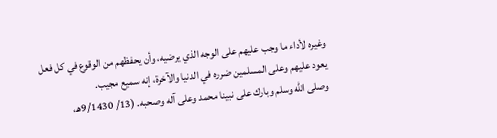وغيره لأداء ما وجب عليهم على الوجه الذي يرضيه، وأن يحفظهم من الوقوع في كل فعل يعود عليهم وعلى المسلمين ضرره في الدنيا والآخرة، إنه سميع مجيب.
وصلى الله وسلم وبارك على نبينا محمد وعلى آله وصحبه. (13/ 9/1430هـ،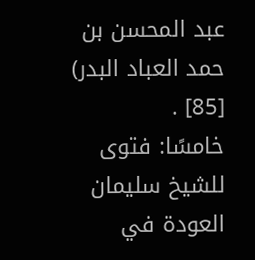عبد المحسن بن حمد العباد البدر) [85] .
خامسًا: فتوى للشيخ سليمان العودة في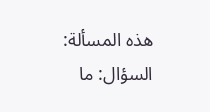هذه المسألة:
السؤال: ما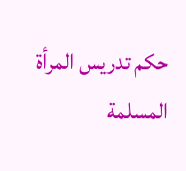حكم تدريس المرأة المسلمة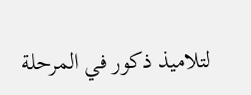لتلاميذ ذكور في المرحلة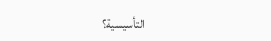التأسيسية؟